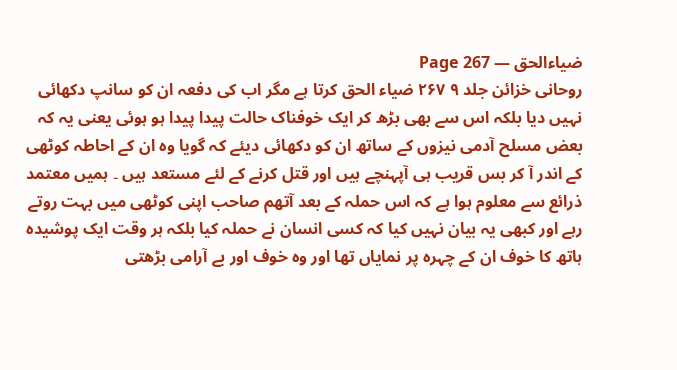ضیاءالحق — Page 267
روحانی خزائن جلد ۹ ۲۶۷ ضياء الحق کرتا ہے مگر اب کی دفعہ ان کو سانپ دکھائی نہیں دیا بلکہ اس سے بھی بڑھ کر ایک خوفناک حالت پیدا پیدا ہو ہوئی یعنی یہ کہ بعض مسلح آدمی نیزوں کے ساتھ ان کو دکھائی دیئے کہ گویا وہ ان کے احاطہ کوٹھی کے اندر آ کر بس قریب ہی آپہنچے ہیں اور قتل کرنے کے لئے مستعد ہیں ۔ ہمیں معتمد ذرائع سے معلوم ہوا ہے کہ اس حملہ کے بعد آتھم صاحب اپنی کوٹھی میں بہت روتے رہے اور کبھی یہ بیان نہیں کیا کہ کسی انسان نے حملہ کیا بلکہ ہر وقت ایک پوشیدہ ہاتھ کا خوف ان کے چہرہ پر نمایاں تھا اور وہ خوف اور بے آرامی بڑھتی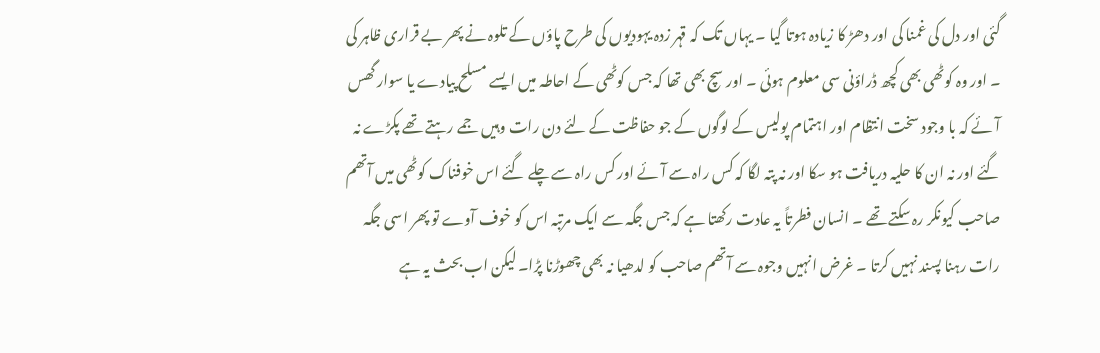گئی اور دل کی غمنا کی اور دھڑ کا زیادہ ہوتا گیا ۔ یہاں تک کہ قہر زدہ یہودیوں کی طرح پاؤں کے تلوہ نے پھر بے قراری ظاہر کی ۔ اور وہ کوٹھی بھی کچھ ڈراؤنی سی معلوم ہوئی ۔ اور سچ بھی تھا کہ جس کوٹھی کے احاطہ میں ایسے مسلح پیادے یا سوار گھس آئے کہ با وجود سخت انتظام اور اہتمام پولیس کے لوگوں کے جو حفاظت کے لئے دن رات وہیں جمے رہتے تھے پکڑے نہ گئے اور نہ ان کا حلیہ دریافت ہو سکا اور نہ پتہ لگا کہ کس راہ سے آئے اور کس راہ سے چلے گئے اس خوفناک کوٹھی میں آتھم صاحب کیونکر رہ سکتے تھے ۔ انسان فطرتاً یہ عادت رکھتا ہے کہ جس جگہ سے ایک مرتبہ اس کو خوف آوے تو پھر اسی جگہ رات رہنا پسند نہیں کرتا ۔ غرض انہیں وجوہ سے آتھم صاحب کو لدھیا نہ بھی چھوڑنا پڑا۔ لیکن اب بحث یہ ہے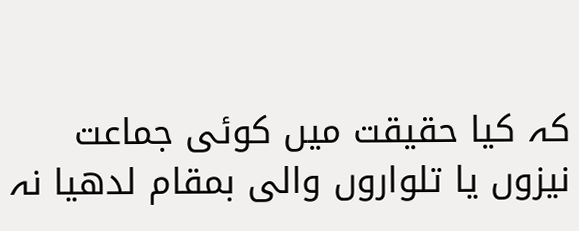کہ کیا حقیقت میں کوئی جماعت نیزوں یا تلواروں والی بمقام لدھیا نہ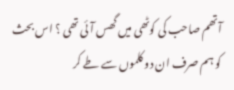آتھم صاحب کی کوٹھی میں گھس آئی تھی ؟ اس بحث کو ہم صرف ان دو کلموں سے طے کر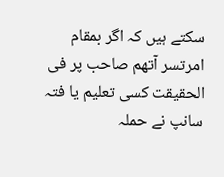سکتے ہیں کہ اگر بمقام امرتسر آتھم صاحب پر فی الحقیقت کسی تعلیم یا فتہ سانپ نے حملہ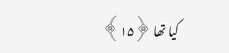کیا تھا ﴿۱۵﴾